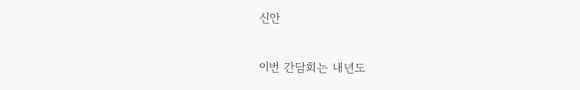신안

이번 간담회는 내년도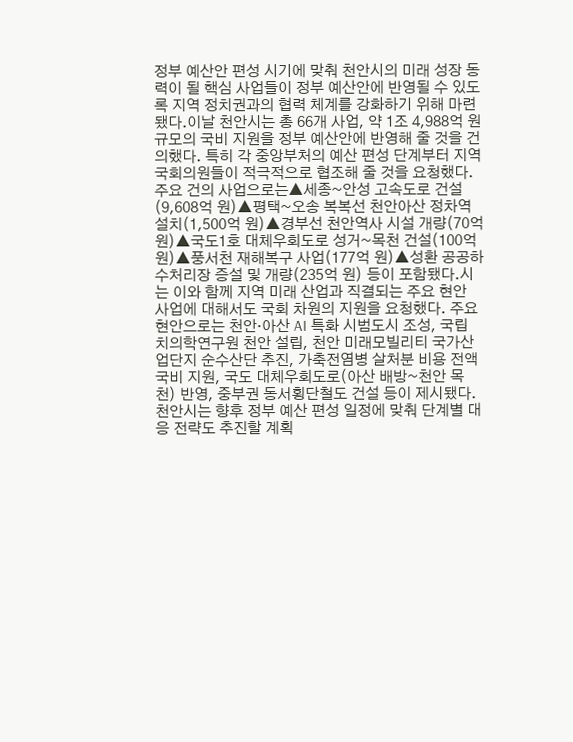정부 예산안 편성 시기에 맞춰 천안시의 미래 성장 동력이 될 핵심 사업들이 정부 예산안에 반영될 수 있도록 지역 정치권과의 협력 체계를 강화하기 위해 마련됐다.이날 천안시는 총 66개 사업, 약 1조 4,988억 원 규모의 국비 지원을 정부 예산안에 반영해 줄 것을 건의했다. 특히 각 중앙부처의 예산 편성 단계부터 지역 국회의원들이 적극적으로 협조해 줄 것을 요청했다.
주요 건의 사업으로는▲세종~안성 고속도로 건설(9,608억 원)▲평택~오송 복복선 천안아산 정차역 설치(1,500억 원)▲경부선 천안역사 시설 개량(70억 원)▲국도1호 대체우회도로 성거~목천 건설(100억 원)▲풍서천 재해복구 사업(177억 원)▲성환 공공하수처리장 증설 및 개량(235억 원) 등이 포함됐다.시는 이와 함께 지역 미래 산업과 직결되는 주요 현안 사업에 대해서도 국회 차원의 지원을 요청했다. 주요 현안으로는 천안·아산 AI 특화 시범도시 조성, 국립 치의학연구원 천안 설립, 천안 미래모빌리티 국가산업단지 순수산단 추진, 가축전염병 살처분 비용 전액 국비 지원, 국도 대체우회도로(아산 배방~천안 목천) 반영, 중부권 동서횡단철도 건설 등이 제시됐다.
천안시는 향후 정부 예산 편성 일정에 맞춰 단계별 대응 전략도 추진할 계획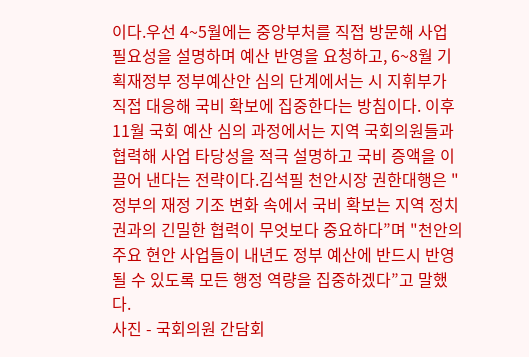이다.우선 4~5월에는 중앙부처를 직접 방문해 사업 필요성을 설명하며 예산 반영을 요청하고, 6~8월 기획재정부 정부예산안 심의 단계에서는 시 지휘부가 직접 대응해 국비 확보에 집중한다는 방침이다. 이후 11월 국회 예산 심의 과정에서는 지역 국회의원들과 협력해 사업 타당성을 적극 설명하고 국비 증액을 이끌어 낸다는 전략이다.김석필 천안시장 권한대행은 "정부의 재정 기조 변화 속에서 국비 확보는 지역 정치권과의 긴밀한 협력이 무엇보다 중요하다”며 "천안의 주요 현안 사업들이 내년도 정부 예산에 반드시 반영될 수 있도록 모든 행정 역량을 집중하겠다”고 말했다.
사진 - 국회의원 간담회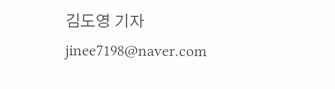김도영 기자 jinee7198@naver.com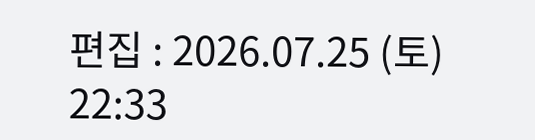편집 : 2026.07.25 (토) 22:33